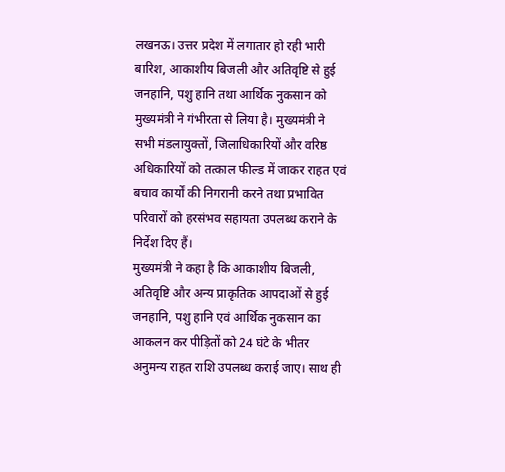लखनऊ। उत्तर प्रदेश में लगातार हो रही भारी बारिश, आकाशीय बिजली और अतिवृष्टि से हुई जनहानि, पशु हानि तथा आर्थिक नुकसान को मुख्यमंत्री ने गंभीरता से लिया है। मुख्यमंत्री ने सभी मंडलायुक्तों, जिलाधिकारियों और वरिष्ठ अधिकारियों को तत्काल फील्ड में जाकर राहत एवं बचाव कार्यों की निगरानी करने तथा प्रभावित परिवारों को हरसंभव सहायता उपलब्ध कराने के निर्देश दिए हैं।
मुख्यमंत्री ने कहा है कि आकाशीय बिजली, अतिवृष्टि और अन्य प्राकृतिक आपदाओं से हुई जनहानि, पशु हानि एवं आर्थिक नुकसान का आकलन कर पीड़ितों को 24 घंटे के भीतर अनुमन्य राहत राशि उपलब्ध कराई जाए। साथ ही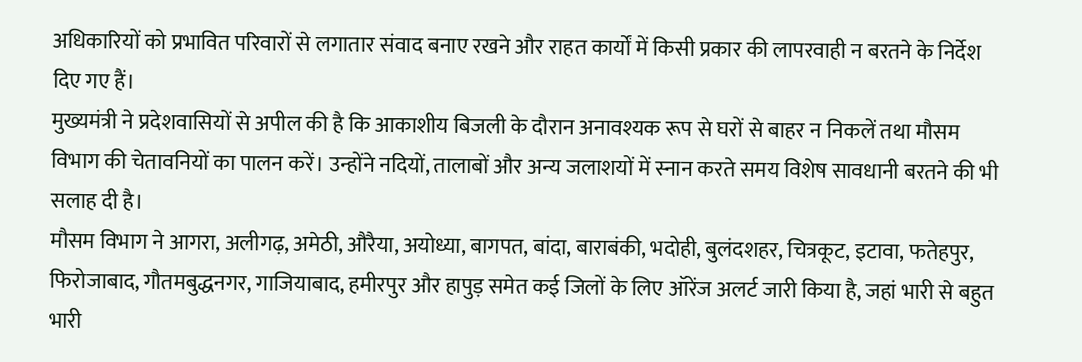अधिकारियों को प्रभावित परिवारों से लगातार संवाद बनाए रखने और राहत कार्यों में किसी प्रकार की लापरवाही न बरतने के निर्देश दिए गए हैं।
मुख्यमंत्री ने प्रदेशवासियों से अपील की है कि आकाशीय बिजली के दौरान अनावश्यक रूप से घरों से बाहर न निकलें तथा मौसम विभाग की चेतावनियों का पालन करें। उन्होंने नदियों, तालाबों और अन्य जलाशयों में स्नान करते समय विशेष सावधानी बरतने की भी सलाह दी है।
मौसम विभाग ने आगरा, अलीगढ़, अमेठी, औरैया, अयोध्या, बागपत, बांदा, बाराबंकी, भदोही, बुलंदशहर, चित्रकूट, इटावा, फतेहपुर, फिरोजाबाद, गौतमबुद्धनगर, गाजियाबाद, हमीरपुर और हापुड़ समेत कई जिलों के लिए ऑरेंज अलर्ट जारी किया है, जहां भारी से बहुत भारी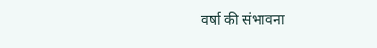वर्षा की संभावना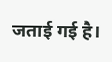जताई गई है।